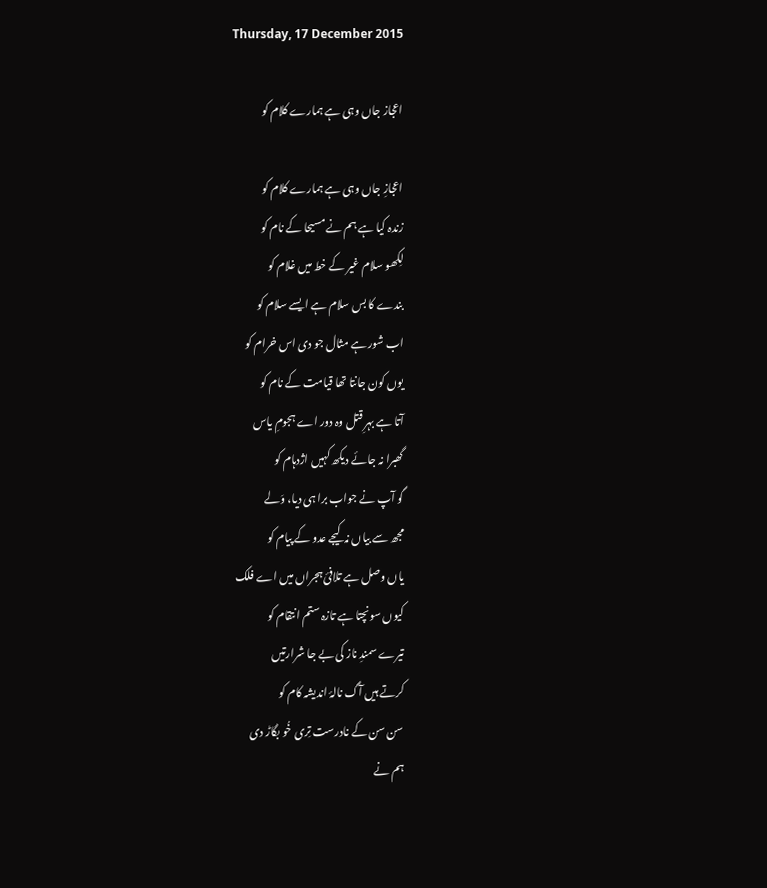Thursday, 17 December 2015

اعجاز جاں وہی ہے ہمارے کلام کو

اعجازِ جاں وہی ہے ہمارے کلام کو
زندہ کیا ہے ہم نے مسیحا کے نام کو
لِکھو سلام غیر کے خط میں غلام کو
بندے کا بس سلام ہے ایسے سلام کو
اب شور ہے مثال جو دی اس خرام کو
یوں کون جانتا تھا قیامت کے نام کو
آتا ہے بہرِ قتل وہ دور اے ہجومِ یاس
گھبرا نہ جائے دیکھ کہیں اژدہام کو
گو آپ نے جواب برا ہی دیا، وَلے
مجھ سے بیاں نہ کیجے عدو کے پیام کو
یاں وصل ہے تلافئ ہجراں میں اے فلک
کیوں سونچتا ہے تازہ ستم انتقام کو
تیرے سمندِ ناز کی بے جا شرارتیں
کرتے ہیں آگ نالۂ اندیشہ کام کو
سن سن کے نادرست تِری خُو بگاڑ دی
ہم نے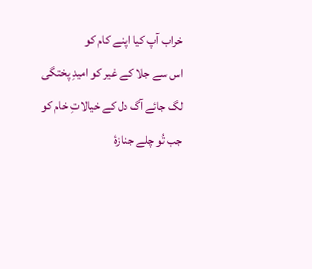خراب آپ کیا اپنے کام کو
اس سے جلا کے غیر کو امیدِ پختگی
لگ جائے آگ دل کے خیالاتِ خام کو
جب تُو چلے جنازۂ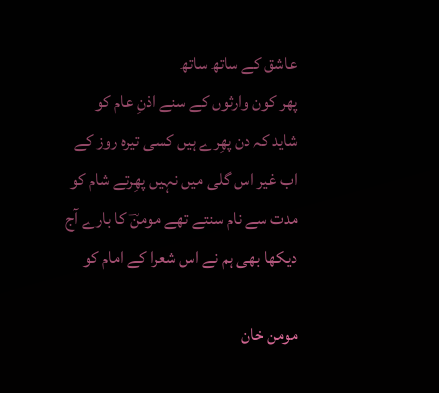عاشق کے ساتھ ساتھ
پھر کون وارثوں کے سنے اذنِ عام کو
شاید کہ دن پھِرے ہیں کسی تیرہ روز کے
اب غیر اس گلی میں نہیں پھِرتے شام کو
مدت سے نام سنتے تھے مومنؔ کا بارے آج
دیکھا بھی ہم نے اس شعرا کے امام کو

مومن خان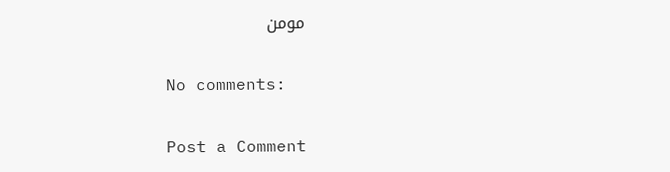مومن

No comments:

Post a Comment